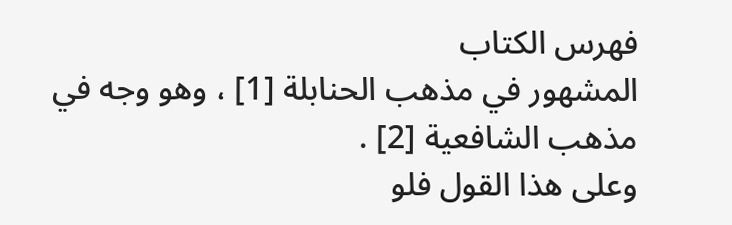فهرس الكتاب
المشهور في مذهب الحنابلة [1] ، وهو وجه في مذهب الشافعية [2] .
وعلى هذا القول فلو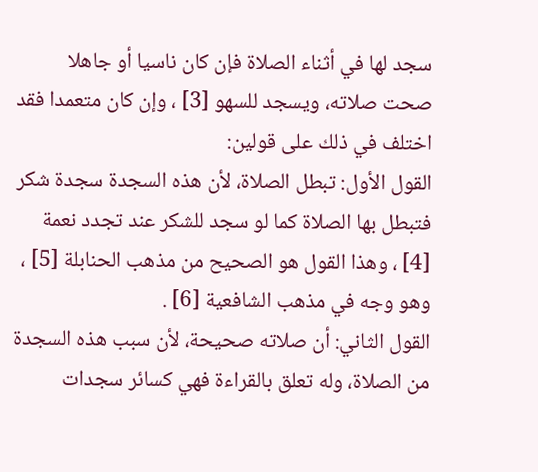سجد لها في أثناء الصلاة فإن كان ناسيا أو جاهلا صحت صلاته، ويسجد للسهو [3] ، وإن كان متعمدا فقد اختلف في ذلك على قولين:
القول الأول: تبطل الصلاة، لأن هذه السجدة سجدة شكر فتبطل بها الصلاة كما لو سجد للشكر عند تجدد نعمة [4] ، وهذا القول هو الصحيح من مذهب الحنابلة [5] ، وهو وجه في مذهب الشافعية [6] .
القول الثاني: أن صلاته صحيحة، لأن سبب هذه السجدة من الصلاة، وله تعلق بالقراءة فهي كسائر سجدات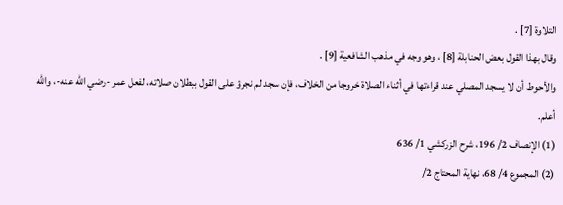التلاوة [7] .
وقال بهذا القول بعض الحنابلة [8] ، وهو وجه في مذهب الشافعية [9] .
والأحوط أن لا يسجد المصلي عند قراءتها في أثناء الصلاة خروجا من الخلاف، فإن سجد لم نجرؤ على القول ببطلان صلاته، لفعل عمر -رضي الله عنه-، والله أعلم.
(1) الإنصاف 2/ 196، شرح الزركشي 1/ 636
(2) المجموع 4/ 68، نهاية المحتاج 2/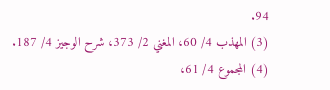94.
(3) المهذب 4/ 60، المغني 2/ 373، شرح الوجيز 4/ 187.
(4) المجموع 4/ 61،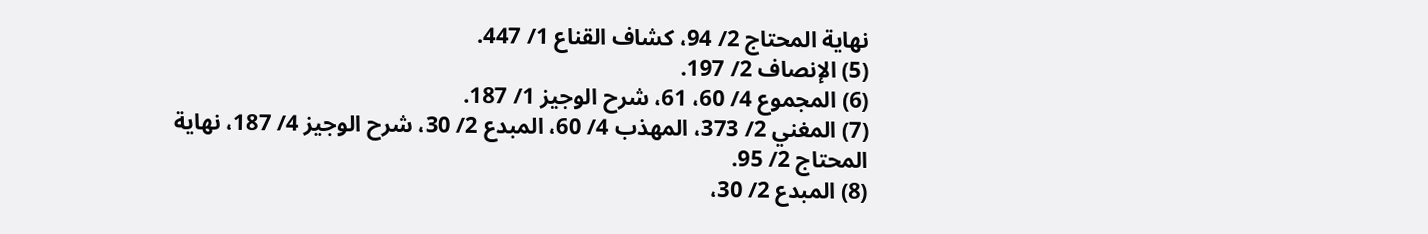نهاية المحتاج 2/ 94، كشاف القناع 1/ 447.
(5) الإنصاف 2/ 197.
(6) المجموع 4/ 60، 61، شرح الوجيز 1/ 187.
(7) المغني 2/ 373، المهذب 4/ 60، المبدع 2/ 30، شرح الوجيز 4/ 187، نهاية المحتاج 2/ 95.
(8) المبدع 2/ 30،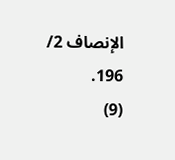الإنصاف 2/ 196.
(9)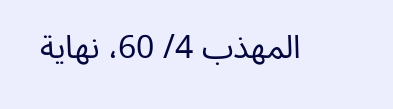المهذب 4/ 60، نهاية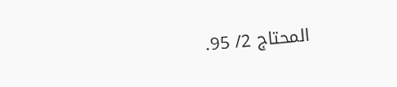المحتاج 2/ 95.